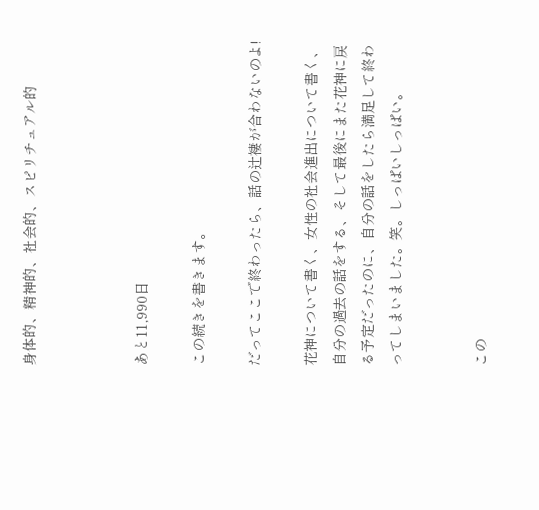身体的、精神的、社会的、スピリチュアル的



あと11,990日

この続きを書きます。

だってここで終わったら、話の辻褄が合わないのよ!

花神について書く、女性の社会進出について書く、自分の過去の話をする、そして最後にまた花神に戻る予定だったのに、自分の話をしたら満足して終わってしまいました。笑。しっぱいしっぱい。


この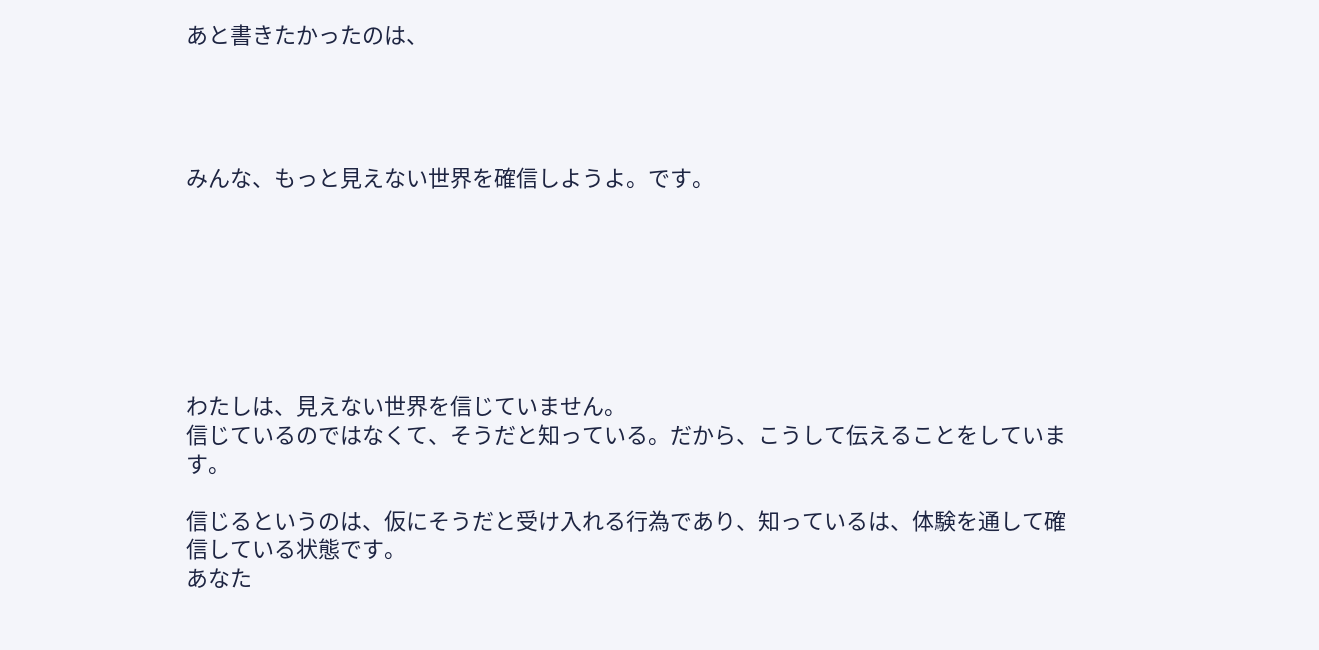あと書きたかったのは、




みんな、もっと見えない世界を確信しようよ。です。







わたしは、見えない世界を信じていません。
信じているのではなくて、そうだと知っている。だから、こうして伝えることをしています。

信じるというのは、仮にそうだと受け入れる行為であり、知っているは、体験を通して確信している状態です。
あなた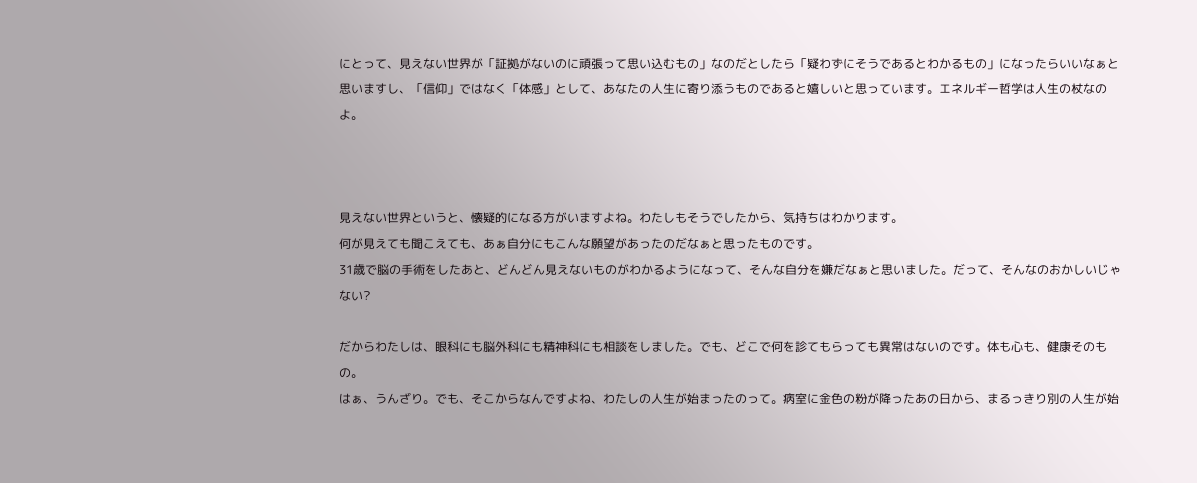にとって、見えない世界が「証拠がないのに頑張って思い込むもの」なのだとしたら「疑わずにそうであるとわかるもの」になったらいいなぁと思いますし、「信仰」ではなく「体感」として、あなたの人生に寄り添うものであると嬉しいと思っています。エネルギー哲学は人生の杖なのよ。



見えない世界というと、懐疑的になる方がいますよね。わたしもそうでしたから、気持ちはわかります。
何が見えても聞こえても、あぁ自分にもこんな願望があったのだなぁと思ったものです。
31歳で脳の手術をしたあと、どんどん見えないものがわかるようになって、そんな自分を嫌だなぁと思いました。だって、そんなのおかしいじゃない?

だからわたしは、眼科にも脳外科にも精神科にも相談をしました。でも、どこで何を診てもらっても異常はないのです。体も心も、健康そのもの。
はぁ、うんざり。でも、そこからなんですよね、わたしの人生が始まったのって。病室に金色の粉が降ったあの日から、まるっきり別の人生が始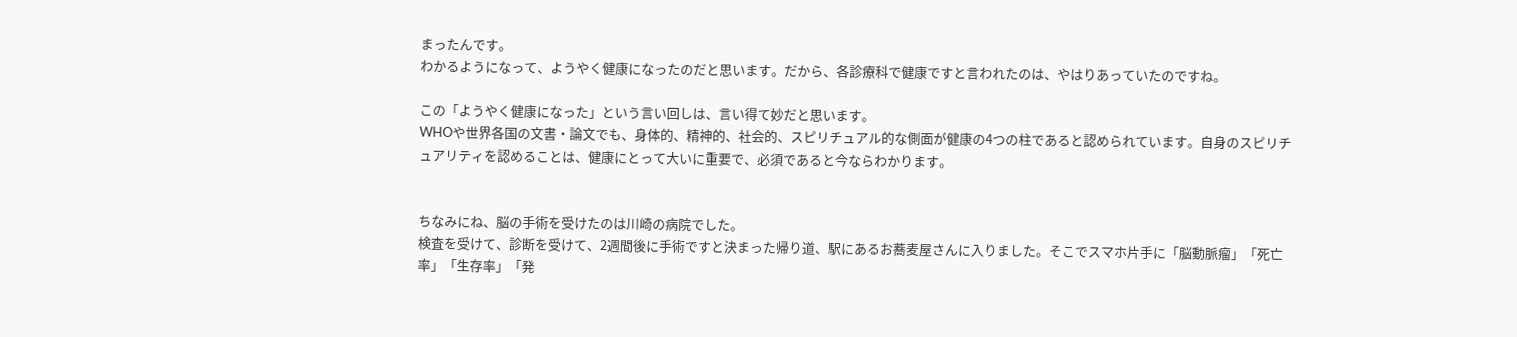まったんです。
わかるようになって、ようやく健康になったのだと思います。だから、各診療科で健康ですと言われたのは、やはりあっていたのですね。

この「ようやく健康になった」という言い回しは、言い得て妙だと思います。
WHOや世界各国の文書・論文でも、身体的、精神的、社会的、スピリチュアル的な側面が健康の4つの柱であると認められています。自身のスピリチュアリティを認めることは、健康にとって大いに重要で、必須であると今ならわかります。


ちなみにね、脳の手術を受けたのは川崎の病院でした。
検査を受けて、診断を受けて、2週間後に手術ですと決まった帰り道、駅にあるお蕎麦屋さんに入りました。そこでスマホ片手に「脳動脈瘤」「死亡率」「生存率」「発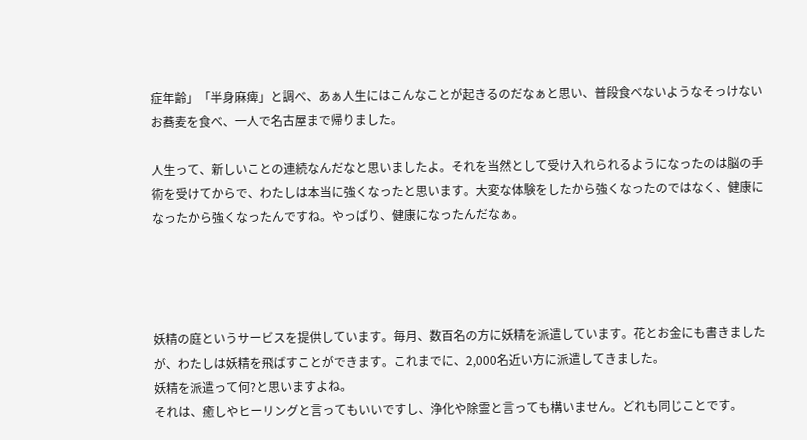症年齢」「半身麻痺」と調べ、あぁ人生にはこんなことが起きるのだなぁと思い、普段食べないようなそっけないお蕎麦を食べ、一人で名古屋まで帰りました。

人生って、新しいことの連続なんだなと思いましたよ。それを当然として受け入れられるようになったのは脳の手術を受けてからで、わたしは本当に強くなったと思います。大変な体験をしたから強くなったのではなく、健康になったから強くなったんですね。やっぱり、健康になったんだなぁ。




妖精の庭というサービスを提供しています。毎月、数百名の方に妖精を派遣しています。花とお金にも書きましたが、わたしは妖精を飛ばすことができます。これまでに、2,000名近い方に派遣してきました。
妖精を派遣って何?と思いますよね。
それは、癒しやヒーリングと言ってもいいですし、浄化や除霊と言っても構いません。どれも同じことです。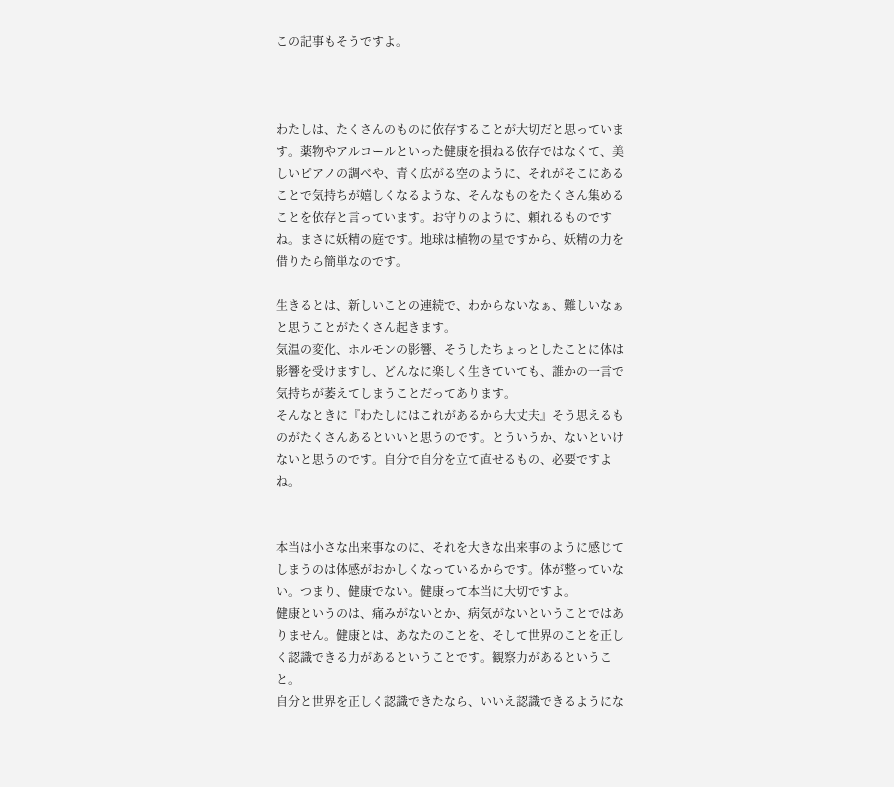この記事もそうですよ。



わたしは、たくさんのものに依存することが大切だと思っています。薬物やアルコールといった健康を損ねる依存ではなくて、美しいピアノの調べや、青く広がる空のように、それがそこにあることで気持ちが嬉しくなるような、そんなものをたくさん集めることを依存と言っています。お守りのように、頼れるものですね。まさに妖精の庭です。地球は植物の星ですから、妖精の力を借りたら簡単なのです。

生きるとは、新しいことの連続で、わからないなぁ、難しいなぁと思うことがたくさん起きます。
気温の変化、ホルモンの影響、そうしたちょっとしたことに体は影響を受けますし、どんなに楽しく生きていても、誰かの一言で気持ちが萎えてしまうことだってあります。
そんなときに『わたしにはこれがあるから大丈夫』そう思えるものがたくさんあるといいと思うのです。とういうか、ないといけないと思うのです。自分で自分を立て直せるもの、必要ですよね。


本当は小さな出来事なのに、それを大きな出来事のように感じてしまうのは体感がおかしくなっているからです。体が整っていない。つまり、健康でない。健康って本当に大切ですよ。
健康というのは、痛みがないとか、病気がないということではありません。健康とは、あなたのことを、そして世界のことを正しく認識できる力があるということです。観察力があるということ。
自分と世界を正しく認識できたなら、いいえ認識できるようにな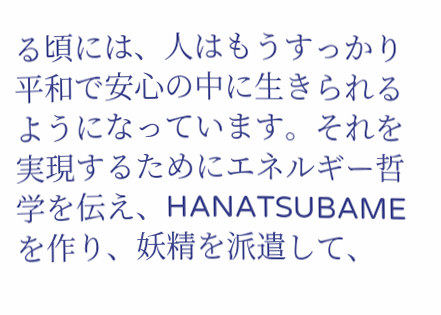る頃には、人はもうすっかり平和で安心の中に生きられるようになっています。それを実現するためにエネルギー哲学を伝え、HANATSUBAMEを作り、妖精を派遣して、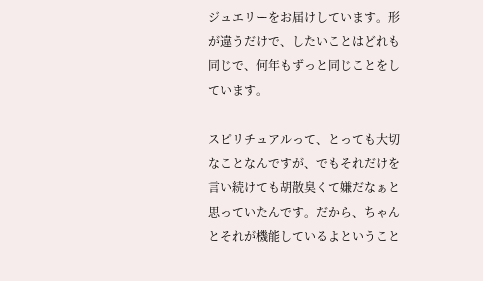ジュエリーをお届けしています。形が違うだけで、したいことはどれも同じで、何年もずっと同じことをしています。

スピリチュアルって、とっても大切なことなんですが、でもそれだけを言い続けても胡散臭くて嫌だなぁと思っていたんです。だから、ちゃんとそれが機能しているよということ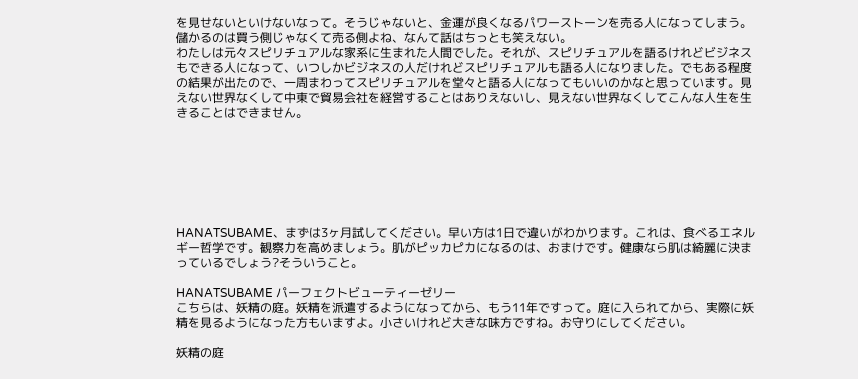を見せないといけないなって。そうじゃないと、金運が良くなるパワーストーンを売る人になってしまう。儲かるのは買う側じゃなくて売る側よね、なんて話はちっとも笑えない。
わたしは元々スピリチュアルな家系に生まれた人間でした。それが、スピリチュアルを語るけれどビジネスもできる人になって、いつしかビジネスの人だけれどスピリチュアルも語る人になりました。でもある程度の結果が出たので、一周まわってスピリチュアルを堂々と語る人になってもいいのかなと思っています。見えない世界なくして中東で貿易会社を経営することはありえないし、見えない世界なくしてこんな人生を生きることはできません。







HANATSUBAME、まずは3ヶ月試してください。早い方は1日で違いがわかります。これは、食べるエネルギー哲学です。観察力を高めましょう。肌がピッカピカになるのは、おまけです。健康なら肌は綺麗に決まっているでしょう?そういうこと。

HANATSUBAME パーフェクトビューティーゼリー
こちらは、妖精の庭。妖精を派遣するようになってから、もう11年ですって。庭に入られてから、実際に妖精を見るようになった方もいますよ。小さいけれど大きな味方ですね。お守りにしてください。

妖精の庭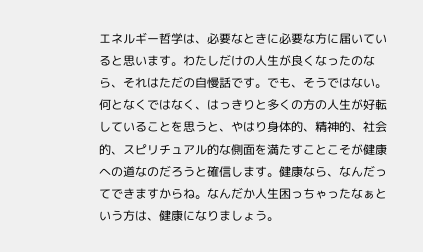エネルギー哲学は、必要なときに必要な方に届いていると思います。わたしだけの人生が良くなったのなら、それはただの自慢話です。でも、そうではない。何となくではなく、はっきりと多くの方の人生が好転していることを思うと、やはり身体的、精神的、社会的、スピリチュアル的な側面を満たすことこそが健康への道なのだろうと確信します。健康なら、なんだってできますからね。なんだか人生困っちゃったなぁという方は、健康になりましょう。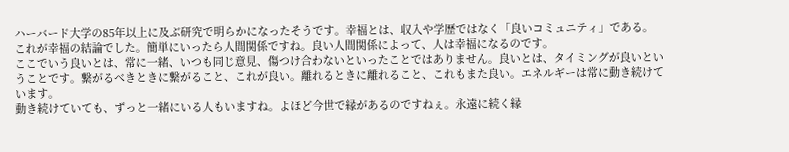ハーバード大学の85年以上に及ぶ研究で明らかになったそうです。幸福とは、収入や学歴ではなく「良いコミュニティ」である。これが幸福の結論でした。簡単にいったら人間関係ですね。良い人間関係によって、人は幸福になるのです。
ここでいう良いとは、常に一緒、いつも同じ意見、傷つけ合わないといったことではありません。良いとは、タイミングが良いということです。繋がるべきときに繋がること、これが良い。離れるときに離れること、これもまた良い。エネルギーは常に動き続けています。
動き続けていても、ずっと一緒にいる人もいますね。よほど今世で縁があるのですねぇ。永遠に続く縁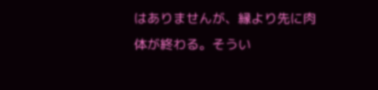はありませんが、縁より先に肉体が終わる。そうい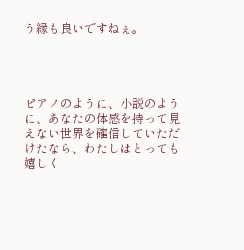う縁も良いですねぇ。




ピアノのように、小説のように、あなたの体感を持って見えない世界を確信していただけたなら、わたしはとっても嬉しく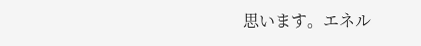思います。エネル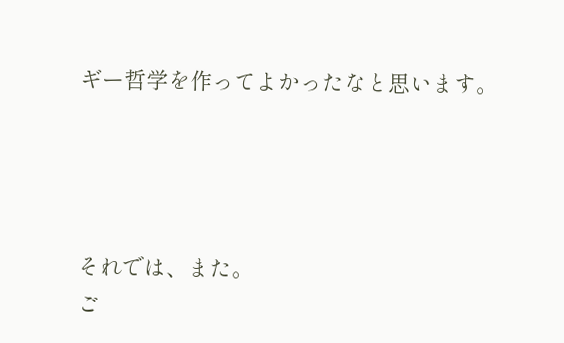ギー哲学を作ってよかったなと思います。




それでは、また。
ご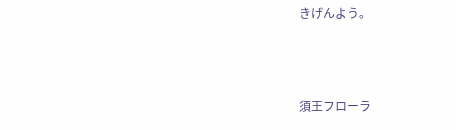きげんよう。



須王フローラ